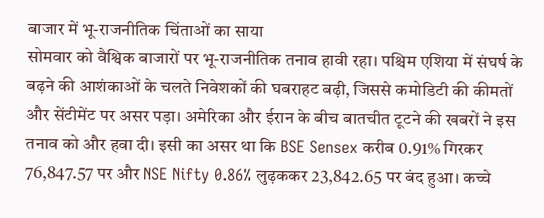बाजार में भू-राजनीतिक चिंताओं का साया
सोमवार को वैश्विक बाजारों पर भू-राजनीतिक तनाव हावी रहा। पश्चिम एशिया में संघर्ष के बढ़ने की आशंकाओं के चलते निवेशकों की घबराहट बढ़ी, जिससे कमोडिटी की कीमतों और सेंटीमेंट पर असर पड़ा। अमेरिका और ईरान के बीच बातचीत टूटने की खबरों ने इस तनाव को और हवा दी। इसी का असर था कि BSE Sensex करीब 0.91% गिरकर 76,847.57 पर और NSE Nifty 0.86% लुढ़ककर 23,842.65 पर बंद हुआ। कच्चे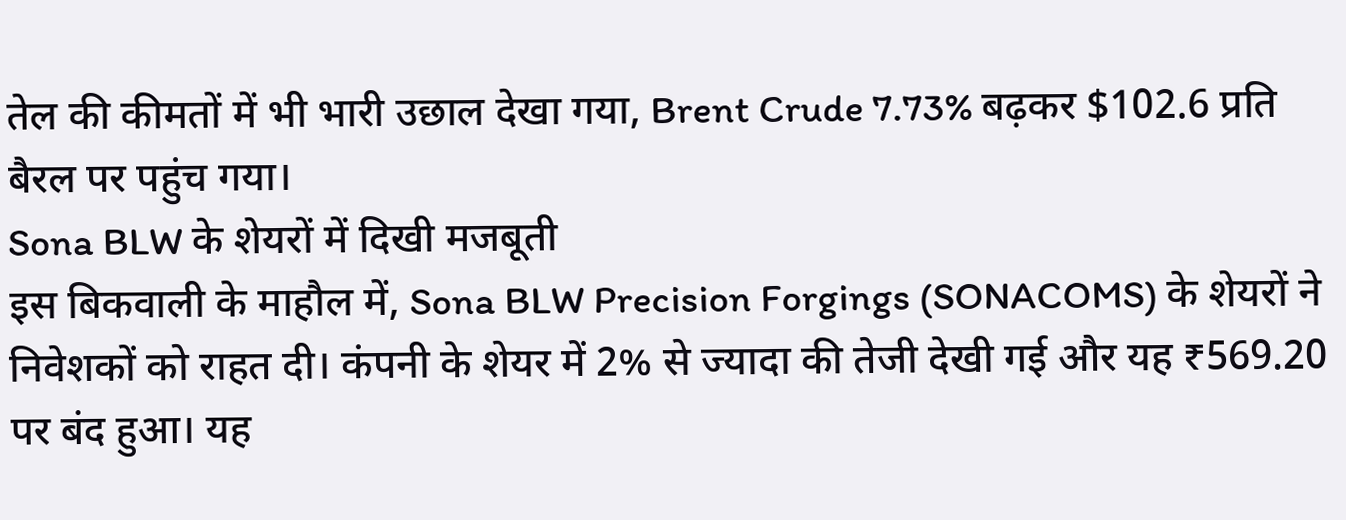तेल की कीमतों में भी भारी उछाल देखा गया, Brent Crude 7.73% बढ़कर $102.6 प्रति बैरल पर पहुंच गया।
Sona BLW के शेयरों में दिखी मजबूती
इस बिकवाली के माहौल में, Sona BLW Precision Forgings (SONACOMS) के शेयरों ने निवेशकों को राहत दी। कंपनी के शेयर में 2% से ज्यादा की तेजी देखी गई और यह ₹569.20 पर बंद हुआ। यह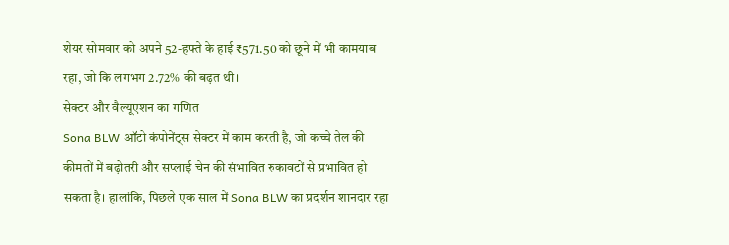शेयर सोमवार को अपने 52-हफ्ते के हाई ₹571.50 को छूने में भी कामयाब रहा, जो कि लगभग 2.72% की बढ़त थी।
सेक्टर और वैल्यूएशन का गणित
Sona BLW ऑटो कंपोनेंट्स सेक्टर में काम करती है, जो कच्चे तेल की कीमतों में बढ़ोतरी और सप्लाई चेन की संभावित रुकावटों से प्रभावित हो सकता है। हालांकि, पिछले एक साल में Sona BLW का प्रदर्शन शानदार रहा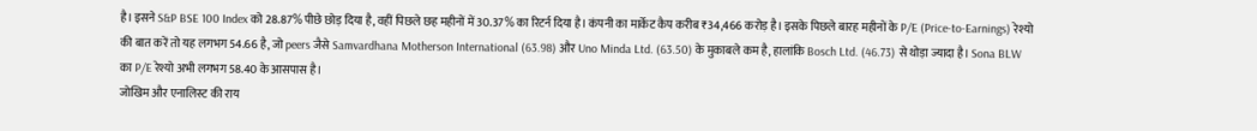है। इसने S&P BSE 100 Index को 28.87% पीछे छोड़ दिया है, वहीं पिछले छह महीनों में 30.37% का रिटर्न दिया है। कंपनी का मार्केट कैप करीब ₹34,466 करोड़ है। इसके पिछले बारह महीनों के P/E (Price-to-Earnings) रेश्यो की बात करें तो यह लगभग 54.66 है, जो peers जैसे Samvardhana Motherson International (63.98) और Uno Minda Ltd. (63.50) के मुकाबले कम है, हालांकि Bosch Ltd. (46.73) से थोड़ा ज्यादा है। Sona BLW का P/E रेश्यो अभी लगभग 58.40 के आसपास है।
जोखिम और एनालिस्ट की राय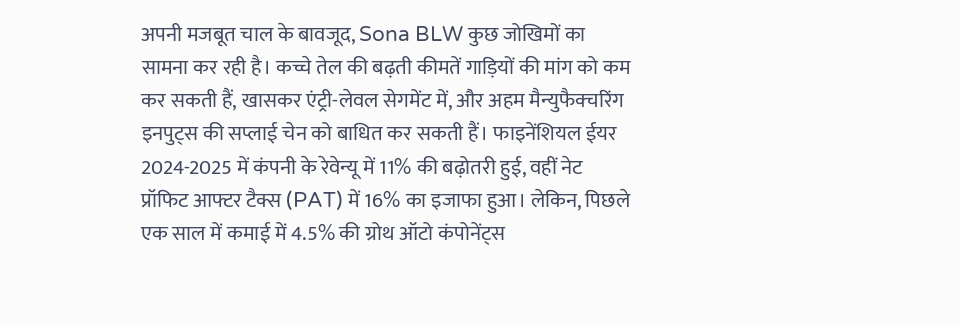अपनी मजबूत चाल के बावजूद, Sona BLW कुछ जोखिमों का सामना कर रही है। कच्चे तेल की बढ़ती कीमतें गाड़ियों की मांग को कम कर सकती हैं, खासकर एंट्री-लेवल सेगमेंट में, और अहम मैन्युफैक्चरिंग इनपुट्स की सप्लाई चेन को बाधित कर सकती हैं। फाइनेंशियल ईयर 2024-2025 में कंपनी के रेवेन्यू में 11% की बढ़ोतरी हुई, वहीं नेट प्रॉफिट आफ्टर टैक्स (PAT) में 16% का इजाफा हुआ। लेकिन, पिछले एक साल में कमाई में 4.5% की ग्रोथ ऑटो कंपोनेंट्स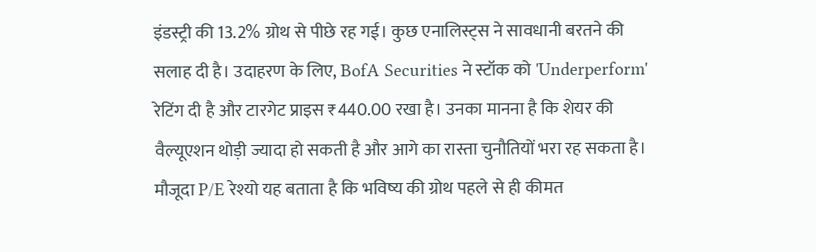इंडस्ट्री की 13.2% ग्रोथ से पीछे रह गई। कुछ एनालिस्ट्स ने सावधानी बरतने की सलाह दी है। उदाहरण के लिए, BofA Securities ने स्टॉक को 'Underperform' रेटिंग दी है और टारगेट प्राइस ₹440.00 रखा है। उनका मानना है कि शेयर की वैल्यूएशन थोड़ी ज्यादा हो सकती है और आगे का रास्ता चुनौतियों भरा रह सकता है। मौजूदा P/E रेश्यो यह बताता है कि भविष्य की ग्रोथ पहले से ही कीमत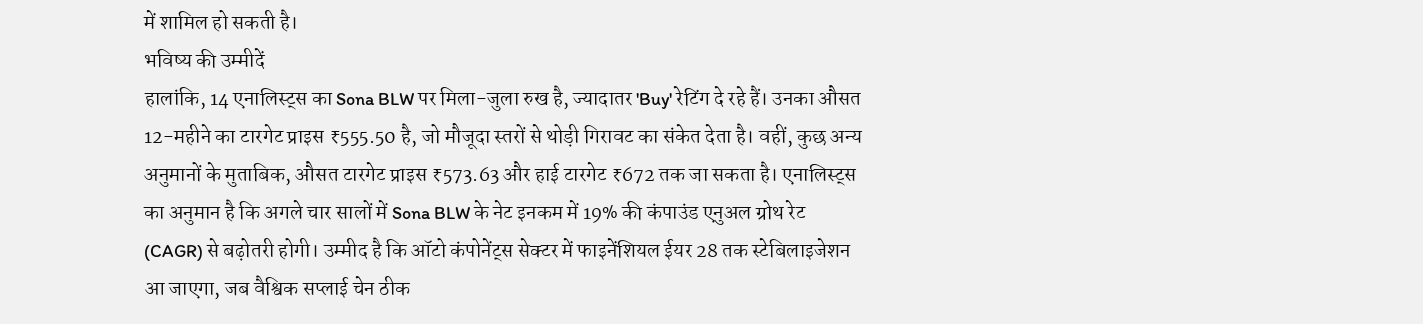में शामिल हो सकती है।
भविष्य की उम्मीदें
हालांकि, 14 एनालिस्ट्स का Sona BLW पर मिला-जुला रुख है, ज्यादातर 'Buy' रेटिंग दे रहे हैं। उनका औसत 12-महीने का टारगेट प्राइस ₹555.50 है, जो मौजूदा स्तरों से थोड़ी गिरावट का संकेत देता है। वहीं, कुछ अन्य अनुमानों के मुताबिक, औसत टारगेट प्राइस ₹573.63 और हाई टारगेट ₹672 तक जा सकता है। एनालिस्ट्स का अनुमान है कि अगले चार सालों में Sona BLW के नेट इनकम में 19% की कंपाउंड एनुअल ग्रोथ रेट (CAGR) से बढ़ोतरी होगी। उम्मीद है कि ऑटो कंपोनेंट्स सेक्टर में फाइनेंशियल ईयर 28 तक स्टेबिलाइजेशन आ जाएगा, जब वैश्विक सप्लाई चेन ठीक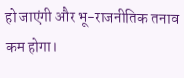हो जाएंगी और भू-राजनीतिक तनाव कम होगा।